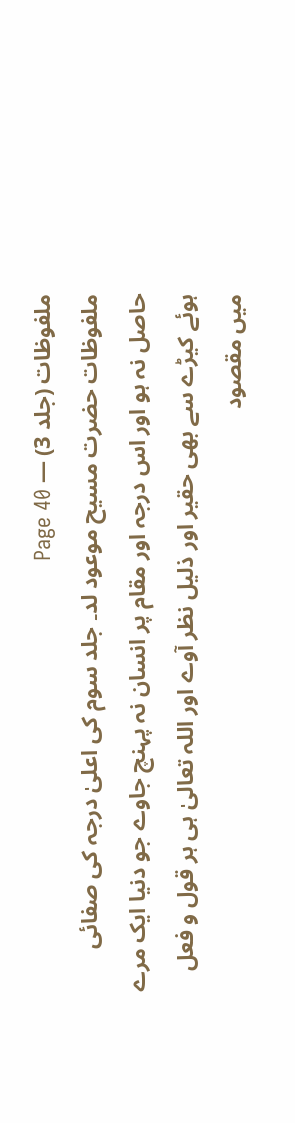ملفوظات (جلد 3) — Page 40
ملفوظات حضرت مسیح موعود لد۔ جلد سوم کی اعلیٰ درجہ کی صفائی حاصل نہ ہو اور اس درجہ اور مقام پر انسان نہ پہنچ جاوے جو دنیا ایک مرے ہوئے کیڑے سے بھی حقیر اور ذلیل نظر آوے اور اللہ تعالیٰ ہی ہر قول و فعل میں مقصود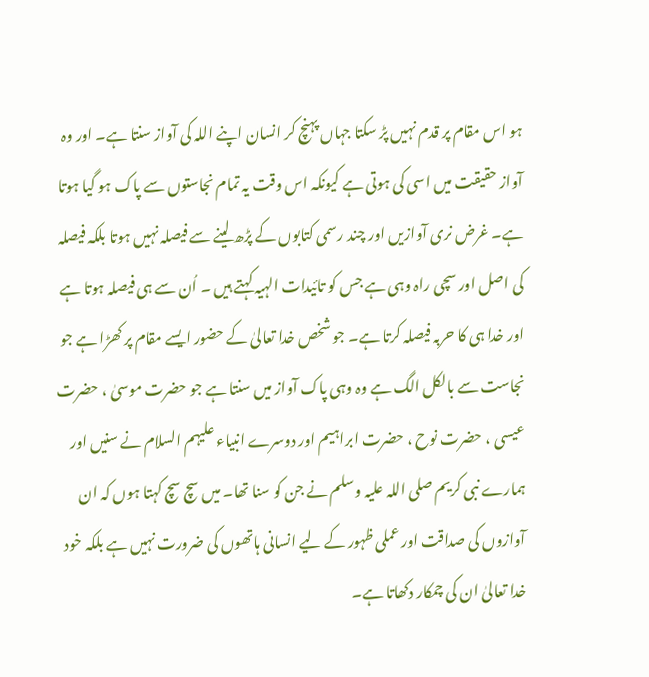ہو اس مقام پر قدم نہیں پڑ سکتا جہاں پہنچ کر انسان اپنے اللہ کی آواز سنتا ہے۔ اور وہ آواز حقیقت میں اسی کی ہوتی ہے کیونکہ اس وقت یہ تمام نجاستوں سے پاک ہو گیا ہوتا ہے۔ غرض نری آوازیں اور چند رسمی کتابوں کے پڑھ لینے سے فیصلہ نہیں ہوتا بلکہ فیصلہ کی اصل اور سچی راہ وہی ہے جس کو تائیدات الہیہ کہتے ہیں ۔ اُن سے ہی فیصلہ ہوتا ہے اور خدا ہی کا حربہ فیصلہ کرتا ہے۔ جو شخص خدا تعالیٰ کے حضور ایسے مقام پر کھڑا ہے جو نجاست سے بالکل الگ ہے وہ وہی پاک آواز میں سنتا ہے جو حضرت موسیٰ ، حضرت عیسی ، حضرت نوح ، حضرت ابراہیم اور دوسرے انبیاء علیہم السلام نے سنیں اور ہمارے نبی کریم صلی اللہ علیہ وسلم نے جن کو سنا تھا۔ میں سچ سچ کہتا ہوں کہ ان آوازوں کی صداقت اور عملی ظہور کے لیے انسانی ہاتھوں کی ضرورت نہیں ہے بلکہ خود خدا تعالیٰ ان کی چمکار دکھاتا ہے۔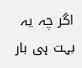اگر چہ یہ بہت ہی بار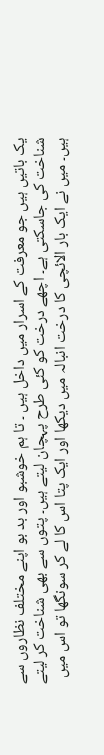یک باتیں ہیں جو معرفت کے اسرار میں داخل ہیں ۔ تا ہم خوشبو اور بد بو اپنے مختلف نظاروں سے شناخت کی جاسکتی ہے۔ اچھے درخت کو کئی طرح پہچان لیتے ہیں۔ پتوں سے بھی شناخت کر لیتے ہیں۔ میں نے ایک بار الائچی کا درخت انبالہ میں دیکھا اور ایک پتا اس کا لے کر سونگھا تو اس میں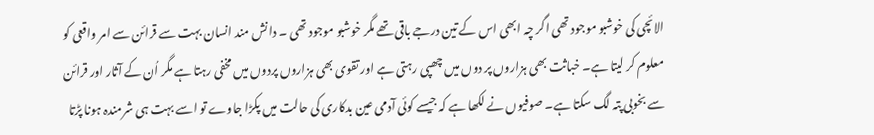الائچی کی خوشبو موجود تھی اگر چہ ابھی اس کے تین درجے باقی تھے مگر خوشبو موجود تھی ۔ دانش مند انسان بہت سے قرائن سے امر واقعی کو معلوم کر لیتا ہے۔ خباثت بھی ہزاروں پر دوں میں چھپی رہتی ہے اور تقوی بھی ہزاروں پردوں میں مخفی رہتا ہے مگر اُن کے آثار اور قرائن سے بخوبی پتہ لگ سکتا ہے۔ صوفیوں نے لکھا ہے کہ جیسے کوئی آدمی عین بدکاری کی حالت میں پکڑا جاوے تو اسے بہت ہی شرمندہ ہونا پڑتا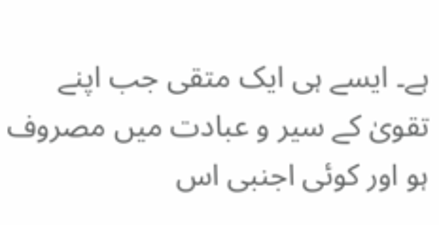ہے۔ ایسے ہی ایک متقی جب اپنے تقویٰ کے سیر و عبادت میں مصروف ہو اور کوئی اجنبی اس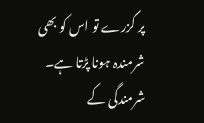پر گزرے تو اس کو بھی شرمندہ ہونا پڑتا ہے۔ شرمندگی کے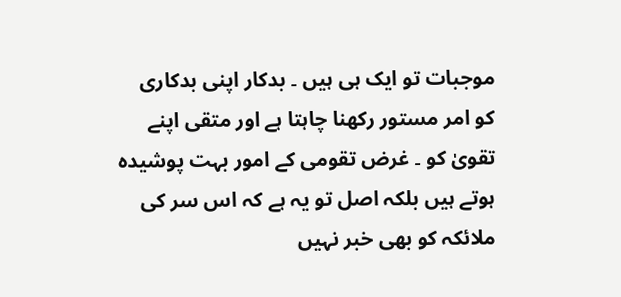موجبات تو ایک ہی ہیں ۔ بدکار اپنی بدکاری کو امر مستور رکھنا چاہتا ہے اور متقی اپنے تقویٰ کو ۔ غرض تقومی کے امور بہت پوشیدہ ہوتے ہیں بلکہ اصل تو یہ ہے کہ اس سر کی ملائکہ کو بھی خبر نہیں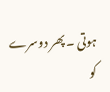ہوتی ۔ پھر دوسرے کو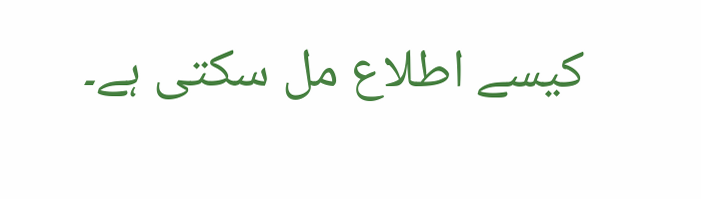کیسے اطلاع مل سکتی ہے۔